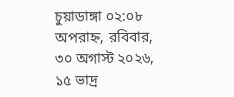চুয়াডাঙ্গা ০২:০৮ অপরাহ্ন, রবিবার, ৩০ অগাস্ট ২০২৬, ১৫ ভাদ্র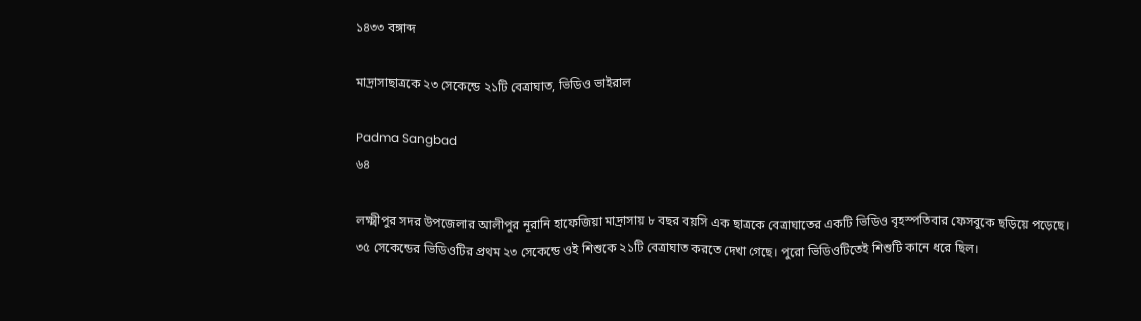১৪৩৩ বঙ্গাব্দ

মাদ্রাসাছাত্রকে ২৩ সেকেন্ডে ২১টি বেত্রাঘাত, ভিডিও ভাইরাল

Padma Sangbad
৬৪

লক্ষ্মীপুর সদর উপজেলার আলীপুর নূরানি হাফেজিয়া মাদ্রাসায় ৮ বছর বয়সি এক ছাত্রকে বেত্রাঘাতের একটি ভিডিও বৃহস্পতিবার ফেসবুকে ছড়িয়ে পড়েছে। ৩৫ সেকেন্ডের ভিডিওটির প্রথম ২৩ সেকেন্ডে ওই শিশুকে ২১টি বেত্রাঘাত করতে দেখা গেছে। পুরো ভিডিওটিতেই শিশুটি কানে ধরে ছিল।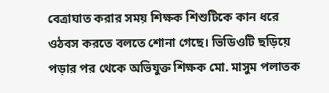বেত্রাঘাত করার সময় শিক্ষক শিশুটিকে কান ধরে ওঠবস করতে বলতে শোনা গেছে। ভিডিওটি ছড়িয়ে পড়ার পর থেকে অভিযুক্ত শিক্ষক মো. মাসুম পলাতক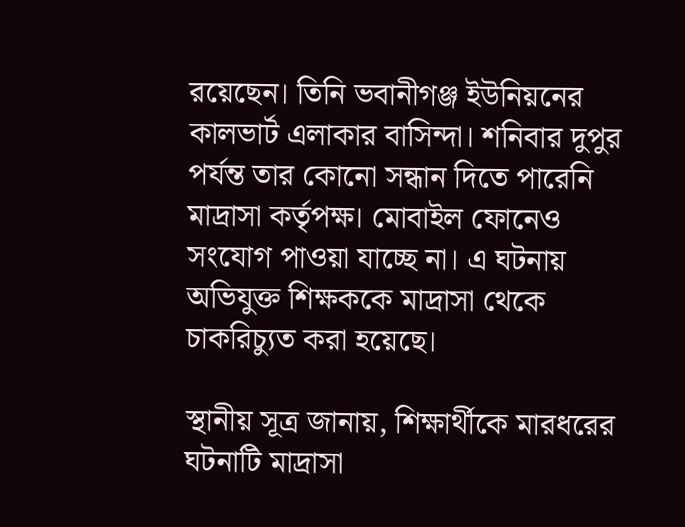রয়েছেন। তিনি ভবানীগঞ্জ ইউনিয়নের কালভার্ট এলাকার বাসিন্দা। শনিবার দুপুর পর্যন্ত তার কোনো সন্ধান দিতে পারেনি মাদ্রাসা কর্তৃপক্ষ। মোবাইল ফোনেও সংযোগ পাওয়া যাচ্ছে না। এ ঘটনায় অভিযুক্ত শিক্ষককে মাদ্রাসা থেকে চাকরিচ্যুত করা হয়েছে।

স্থানীয় সূত্র জানায়, শিক্ষার্থীকে মারধরের ঘটনাটি মাদ্রাসা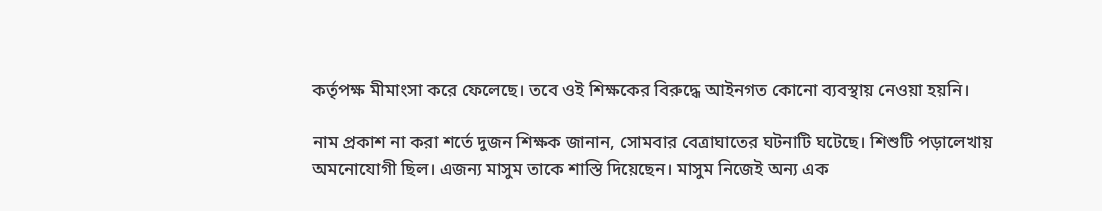কর্তৃপক্ষ মীমাংসা করে ফেলেছে। তবে ওই শিক্ষকের বিরুদ্ধে আইনগত কোনো ব্যবস্থায় নেওয়া হয়নি।

নাম প্রকাশ না করা শর্তে দুজন শিক্ষক জানান, সোমবার বেত্রাঘাতের ঘটনাটি ঘটেছে। শিশুটি পড়ালেখায় অমনোযোগী ছিল। এজন্য মাসুম তাকে শাস্তি দিয়েছেন। মাসুম নিজেই অন্য এক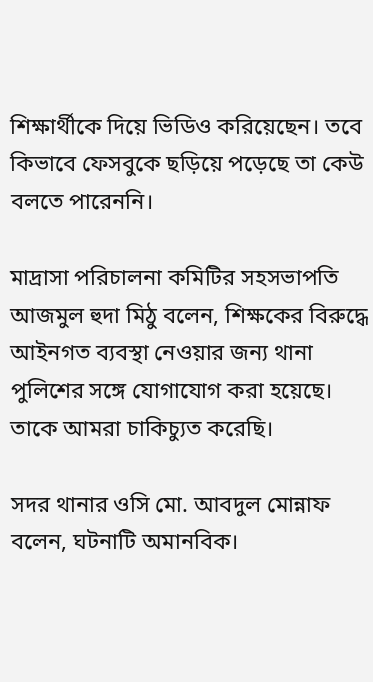শিক্ষার্থীকে দিয়ে ভিডিও করিয়েছেন। তবে কিভাবে ফেসবুকে ছড়িয়ে পড়েছে তা কেউ বলতে পারেননি।

মাদ্রাসা পরিচালনা কমিটির সহসভাপতি আজমুল হুদা মিঠু বলেন, শিক্ষকের বিরুদ্ধে আইনগত ব্যবস্থা নেওয়ার জন্য থানা পুলিশের সঙ্গে যোগাযোগ করা হয়েছে। তাকে আমরা চাকিচ্যুত করেছি।

সদর থানার ওসি মো. আবদুল মোন্নাফ বলেন, ঘটনাটি অমানবিক।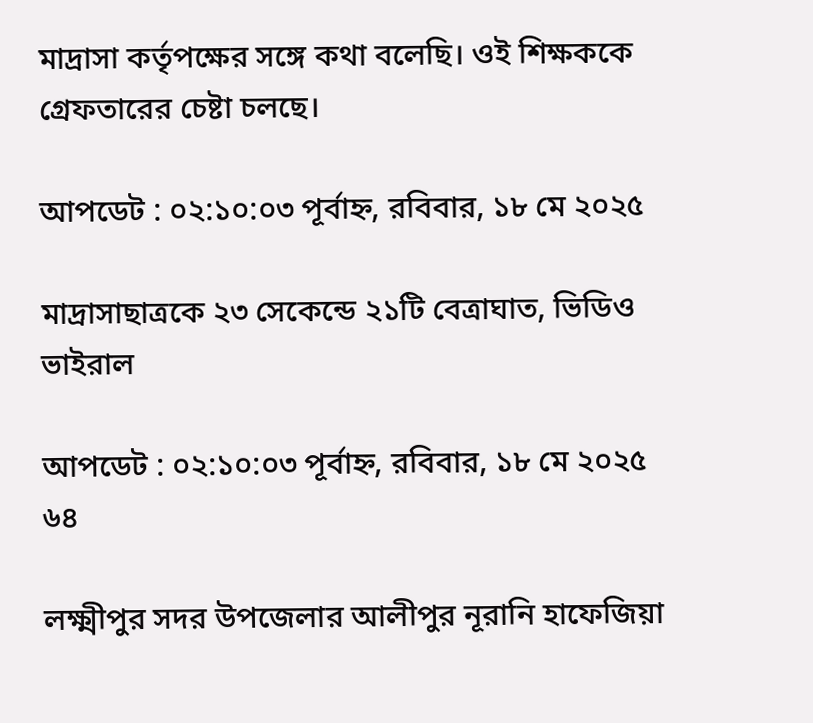মাদ্রাসা কর্তৃপক্ষের সঙ্গে কথা বলেছি। ওই শিক্ষককে গ্রেফতারের চেষ্টা চলছে।

আপডেট : ০২:১০:০৩ পূর্বাহ্ন, রবিবার, ১৮ মে ২০২৫

মাদ্রাসাছাত্রকে ২৩ সেকেন্ডে ২১টি বেত্রাঘাত, ভিডিও ভাইরাল

আপডেট : ০২:১০:০৩ পূর্বাহ্ন, রবিবার, ১৮ মে ২০২৫
৬৪

লক্ষ্মীপুর সদর উপজেলার আলীপুর নূরানি হাফেজিয়া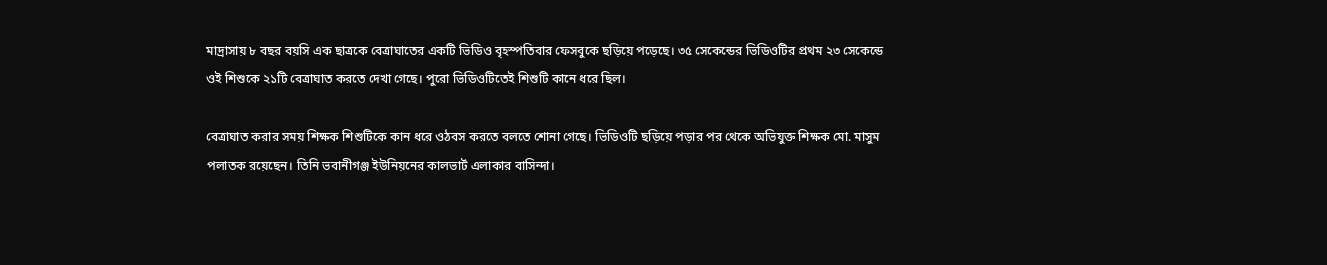মাদ্রাসায় ৮ বছর বয়সি এক ছাত্রকে বেত্রাঘাতের একটি ভিডিও বৃহস্পতিবার ফেসবুকে ছড়িয়ে পড়েছে। ৩৫ সেকেন্ডের ভিডিওটির প্রথম ২৩ সেকেন্ডে ওই শিশুকে ২১টি বেত্রাঘাত করতে দেখা গেছে। পুরো ভিডিওটিতেই শিশুটি কানে ধরে ছিল।

বেত্রাঘাত করার সময় শিক্ষক শিশুটিকে কান ধরে ওঠবস করতে বলতে শোনা গেছে। ভিডিওটি ছড়িয়ে পড়ার পর থেকে অভিযুক্ত শিক্ষক মো. মাসুম পলাতক রয়েছেন। তিনি ভবানীগঞ্জ ইউনিয়নের কালভার্ট এলাকার বাসিন্দা।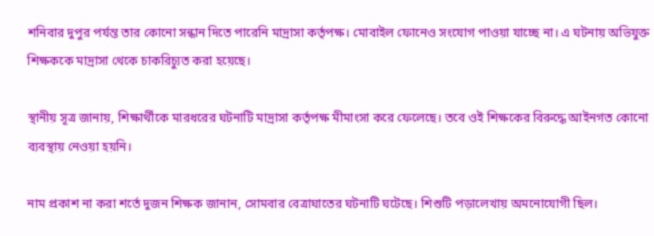শনিবার দুপুর পর্যন্ত তার কোনো সন্ধান দিতে পারেনি মাদ্রাসা কর্তৃপক্ষ। মোবাইল ফোনেও সংযোগ পাওয়া যাচ্ছে না। এ ঘটনায় অভিযুক্ত শিক্ষককে মাদ্রাসা থেকে চাকরিচ্যুত করা হয়েছে।

স্থানীয় সূত্র জানায়, শিক্ষার্থীকে মারধরের ঘটনাটি মাদ্রাসা কর্তৃপক্ষ মীমাংসা করে ফেলেছে। তবে ওই শিক্ষকের বিরুদ্ধে আইনগত কোনো ব্যবস্থায় নেওয়া হয়নি।

নাম প্রকাশ না করা শর্তে দুজন শিক্ষক জানান, সোমবার বেত্রাঘাতের ঘটনাটি ঘটেছে। শিশুটি পড়ালেখায় অমনোযোগী ছিল।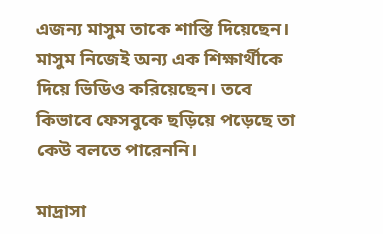এজন্য মাসুম তাকে শাস্তি দিয়েছেন। মাসুম নিজেই অন্য এক শিক্ষার্থীকে দিয়ে ভিডিও করিয়েছেন। তবে কিভাবে ফেসবুকে ছড়িয়ে পড়েছে তা কেউ বলতে পারেননি।

মাদ্রাসা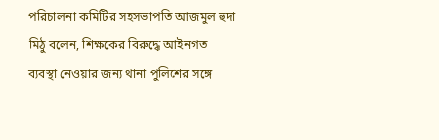পরিচালনা কমিটির সহসভাপতি আজমুল হুদা মিঠু বলেন, শিক্ষকের বিরুদ্ধে আইনগত ব্যবস্থা নেওয়ার জন্য থানা পুলিশের সঙ্গে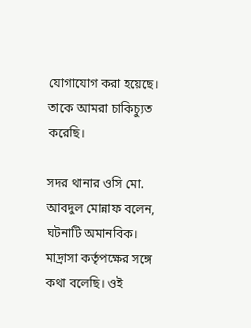যোগাযোগ করা হয়েছে। তাকে আমরা চাকিচ্যুত করেছি।

সদর থানার ওসি মো. আবদুল মোন্নাফ বলেন, ঘটনাটি অমানবিক। মাদ্রাসা কর্তৃপক্ষের সঙ্গে কথা বলেছি। ওই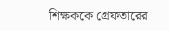শিক্ষককে গ্রেফতারের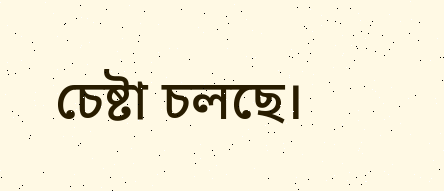চেষ্টা চলছে।